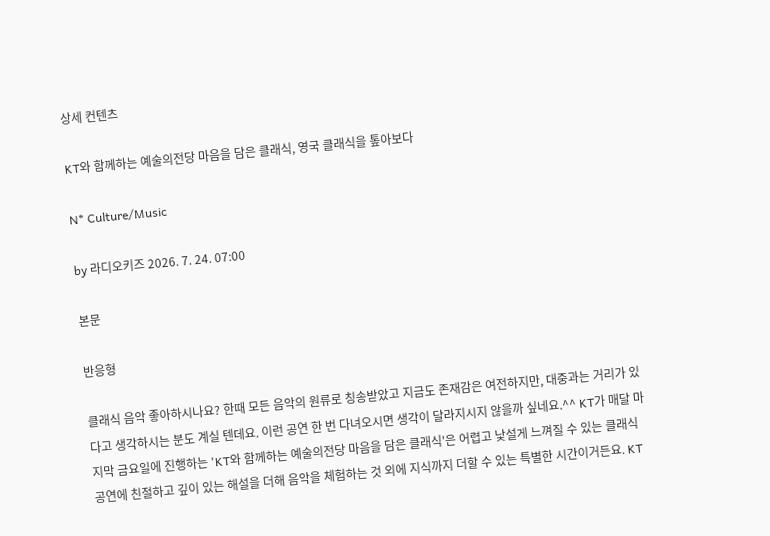상세 컨텐츠

KT와 함께하는 예술의전당 마음을 담은 클래식, 영국 클래식을 톺아보다

N* Culture/Music

by 라디오키즈 2026. 7. 24. 07:00

본문

반응형

클래식 음악 좋아하시나요? 한때 모든 음악의 원류로 칭송받았고 지금도 존재감은 여전하지만, 대중과는 거리가 있다고 생각하시는 분도 계실 텐데요. 이런 공연 한 번 다녀오시면 생각이 달라지시지 않을까 싶네요.^^ KT가 매달 마지막 금요일에 진행하는 'KT와 함께하는 예술의전당 마음을 담은 클래식'은 어렵고 낯설게 느껴질 수 있는 클래식 공연에 친절하고 깊이 있는 해설을 더해 음악을 체험하는 것 외에 지식까지 더할 수 있는 특별한 시간이거든요. KT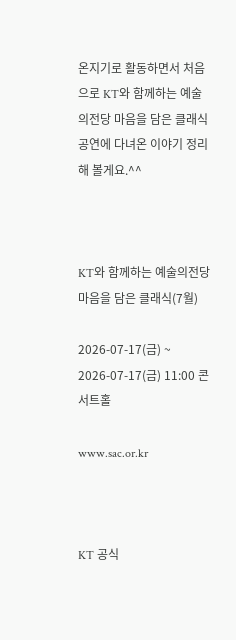온지기로 활동하면서 처음으로 KT와 함께하는 예술의전당 마음을 담은 클래식 공연에 다녀온 이야기 정리해 볼게요.^^



KT와 함께하는 예술의전당 마음을 담은 클래식(7월)

2026-07-17(금) ~ 2026-07-17(금) 11:00 콘서트홀

www.sac.or.kr



KT 공식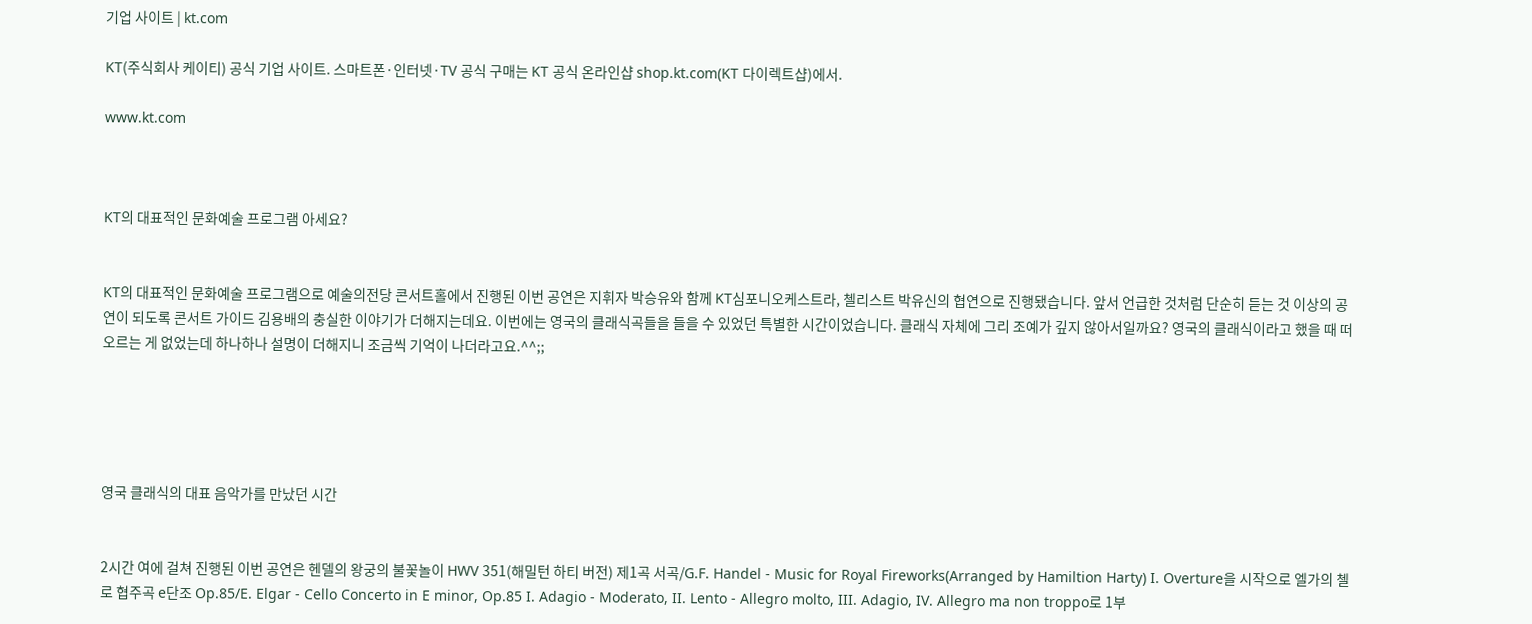기업 사이트 | kt.com

KT(주식회사 케이티) 공식 기업 사이트. 스마트폰·인터넷·TV 공식 구매는 KT 공식 온라인샵 shop.kt.com(KT 다이렉트샵)에서.

www.kt.com



KT의 대표적인 문화예술 프로그램 아세요?


KT의 대표적인 문화예술 프로그램으로 예술의전당 콘서트홀에서 진행된 이번 공연은 지휘자 박승유와 함께 KT심포니오케스트라, 첼리스트 박유신의 협연으로 진행됐습니다. 앞서 언급한 것처럼 단순히 듣는 것 이상의 공연이 되도록 콘서트 가이드 김용배의 충실한 이야기가 더해지는데요. 이번에는 영국의 클래식곡들을 들을 수 있었던 특별한 시간이었습니다. 클래식 자체에 그리 조예가 깊지 않아서일까요? 영국의 클래식이라고 했을 때 떠오르는 게 없었는데 하나하나 설명이 더해지니 조금씩 기억이 나더라고요.^^;;





영국 클래식의 대표 음악가를 만났던 시간


2시간 여에 걸쳐 진행된 이번 공연은 헨델의 왕궁의 불꽃놀이 HWV 351(해밀턴 하티 버전) 제1곡 서곡/G.F. Handel - Music for Royal Fireworks(Arranged by Hamiltion Harty) I. Overture을 시작으로 엘가의 첼로 협주곡 e단조 Op.85/E. Elgar - Cello Concerto in E minor, Op.85 I. Adagio - Moderato, II. Lento - Allegro molto, III. Adagio, IV. Allegro ma non troppo로 1부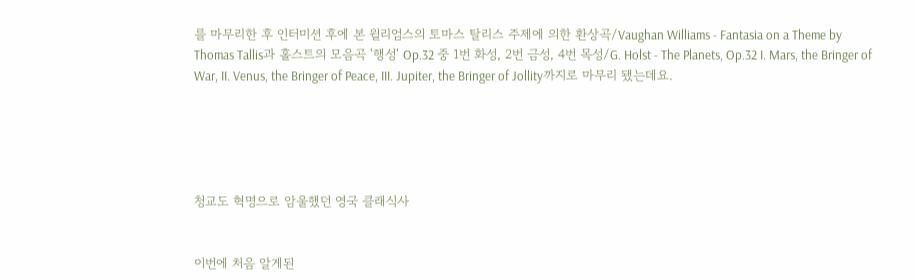를 마무리한 후 인터미션 후에 본 윌리엄스의 토마스 탈리스 주제에 의한 환상곡/Vaughan Williams - Fantasia on a Theme by Thomas Tallis과 홀스트의 모음곡 '행성' Op.32 중 1번 화성, 2번 금성, 4번 목성/G. Holst - The Planets, Op.32 I. Mars, the Bringer of War, II. Venus, the Bringer of Peace, III. Jupiter, the Bringer of Jollity까지로 마무리 됐는데요.





청교도 혁명으로 암울했던 영국 클래식사


이번에 처음 알게된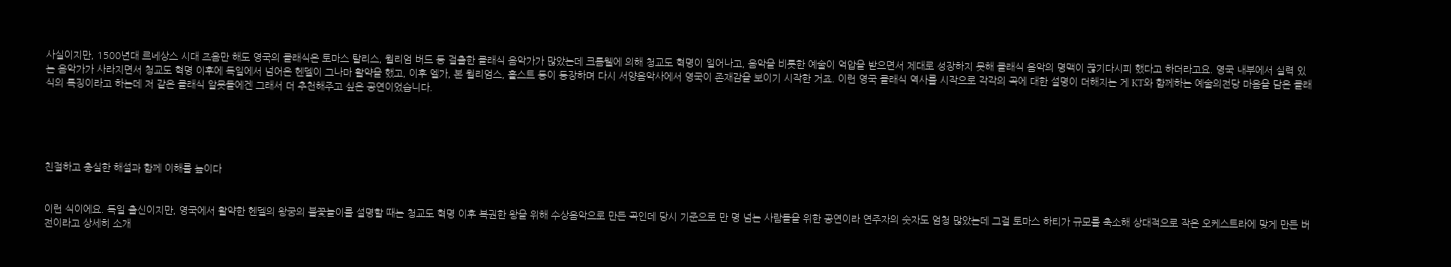사실이지만, 1500년대 르네상스 시대 즈음만 해도 영국의 클래식은 토마스 탈리스, 윌리엄 버드 등 걸출한 클래식 음악가가 많았는데 크롬웰에 의해 청교도 혁명이 일어나고, 음악을 비롯한 예술이 억압을 받으면서 제대로 성장하지 못해 클래식 음악의 명맥이 끊기다시피 했다고 하더라고요. 영국 내부에서 실력 있는 음악가가 사라지면서 청교도 혁명 이후에 독일에서 넘어온 헨델이 그나마 활약을 했고, 이후 엘가, 본 윌리엄스, 홀스트 등이 등장하며 다시 서양음악사에서 영국이 존재감을 보이기 시작한 거죠. 이런 영국 클래식 역사를 시작으로 각각의 곡에 대한 설명이 더해지는 게 KT와 함께하는 예술의전당 마음을 담은 클래식의 특징이라고 하는데 저 같은 클래식 알못들에겐 그래서 더 추천해주고 싶은 공연이었습니다.





친절하고 충실한 해설과 함께 이해를 높이다


이런 식이에요. 독일 출신이지만, 영국에서 활약한 헨델의 왕궁의 불꽃놀이를 설명할 때는 청교도 혁명 이후 복권한 왕을 위해 수상음악으로 만든 곡인데 당시 기준으로 만 명 넘는 사람들을 위한 공연이라 연주자의 숫자도 엄청 많았는데 그걸 토마스 하티가 규모를 축소해 상대적으로 작은 오케스트라에 맞게 만든 버전이라고 상세히 소개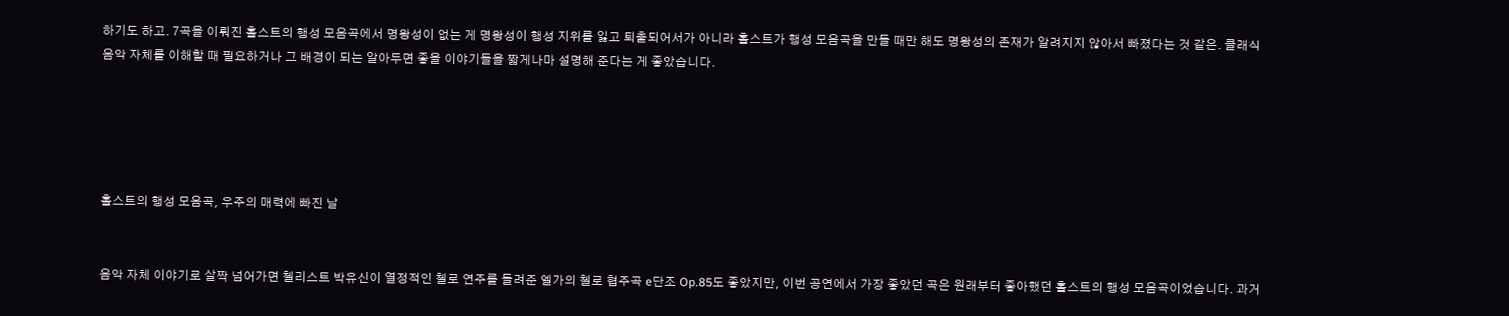하기도 하고. 7곡을 이뤄진 홀스트의 행성 모음곡에서 명왕성이 없는 게 명왕성이 행성 지위를 잃고 퇴출되어서가 아니라 홀스트가 행성 모음곡을 만들 때만 해도 명왕성의 존재가 알려지지 않아서 빠졌다는 것 같은. 클래식 음악 자체를 이해할 때 필요하거나 그 배경이 되는 알아두면 좋을 이야기들을 짧게나마 설명해 준다는 게 좋았습니다.





홀스트의 행성 모음곡, 우주의 매력에 빠진 날


음악 자체 이야기로 살짝 넘어가면 첼리스트 박유신이 열정적인 첼로 연주를 들려준 엘가의 첼로 협주곡 e단조 Op.85도 좋았지만, 이번 공연에서 가장 좋았던 곡은 원래부터 좋아했던 홀스트의 행성 모음곡이었습니다. 과거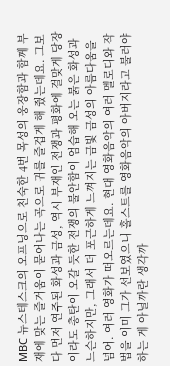MBC 뉴스테스크의 오프닝으로 친숙한 4번 목성의 웅장함과 함께 부재에 맞는 즐거움이 묻어나는 곡으로 귀를 즐겁게 해 줬는데요. 그보다 먼저 연주된 화성과 금성, 역시 부재인 전쟁과 평화에 걸맞게 당장이라도 총탄이 오갈 듯한 전쟁의 불안함이 엄습해 오는 붉은 화성과 느슨하지만, 그래서 더 포근하게 느껴지는 금빛 금성의 아름다움을 넘어. 여러 영화가 떠오르는데요. 현대 영화음악의 여러 멜로디와 작법을 이미 그가 선보였으니 홀스트를 영화음악의 아버지라고 불러야 하는 게 아닐까란 생각까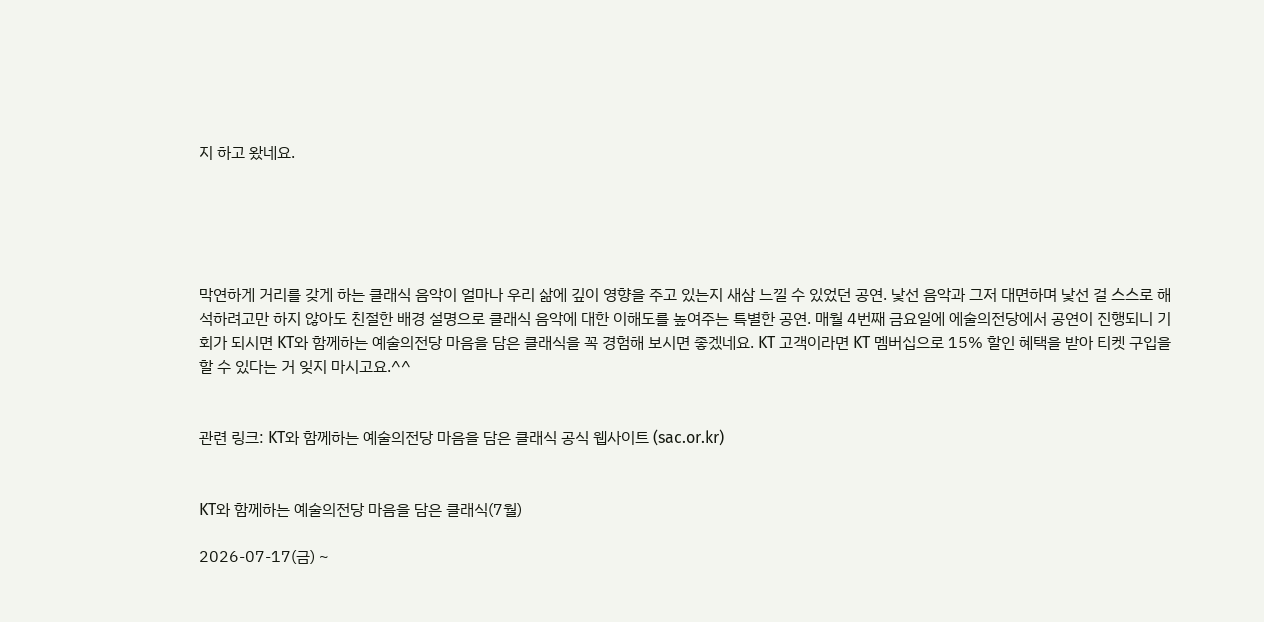지 하고 왔네요.





막연하게 거리를 갖게 하는 클래식 음악이 얼마나 우리 삶에 깊이 영향을 주고 있는지 새삼 느낄 수 있었던 공연. 낯선 음악과 그저 대면하며 낯선 걸 스스로 해석하려고만 하지 않아도 친절한 배경 설명으로 클래식 음악에 대한 이해도를 높여주는 특별한 공연. 매월 4번째 금요일에 에술의전당에서 공연이 진행되니 기회가 되시면 KT와 함께하는 예술의전당 마음을 담은 클래식을 꼭 경험해 보시면 좋겠네요. KT 고객이라면 KT 멤버십으로 15% 할인 혜택을 받아 티켓 구입을 할 수 있다는 거 잊지 마시고요.^^


관련 링크: KT와 함께하는 예술의전당 마음을 담은 클래식 공식 웹사이트 (sac.or.kr)


KT와 함께하는 예술의전당 마음을 담은 클래식(7월)

2026-07-17(금) ~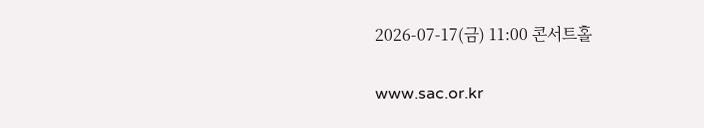2026-07-17(금) 11:00 콘서트홀

www.sac.or.kr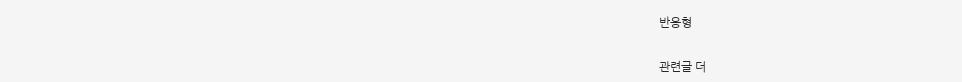반응형

관련글 더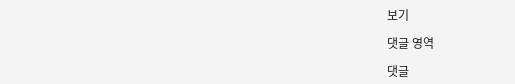보기

댓글 영역

댓글